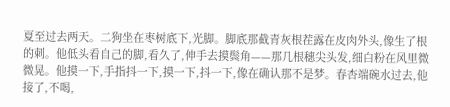夏至过去两天。二狗坐在枣树底下,光脚。脚底那截青灰根茬露在皮肉外头,像生了根的刺。他低头看自己的脚,看久了,伸手去摸鬓角——那几根穗尖头发,细白粉在风里微微晃。他摸一下,手指抖一下,摸一下,抖一下,像在确认那不是梦。春杏端碗水过去,他接了,不喝,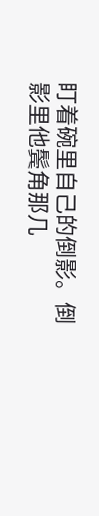盯着碗里自己的倒影。倒影里他鬓角那几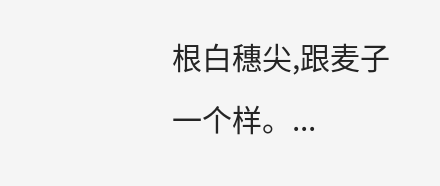根白穗尖,跟麦子一个样。...